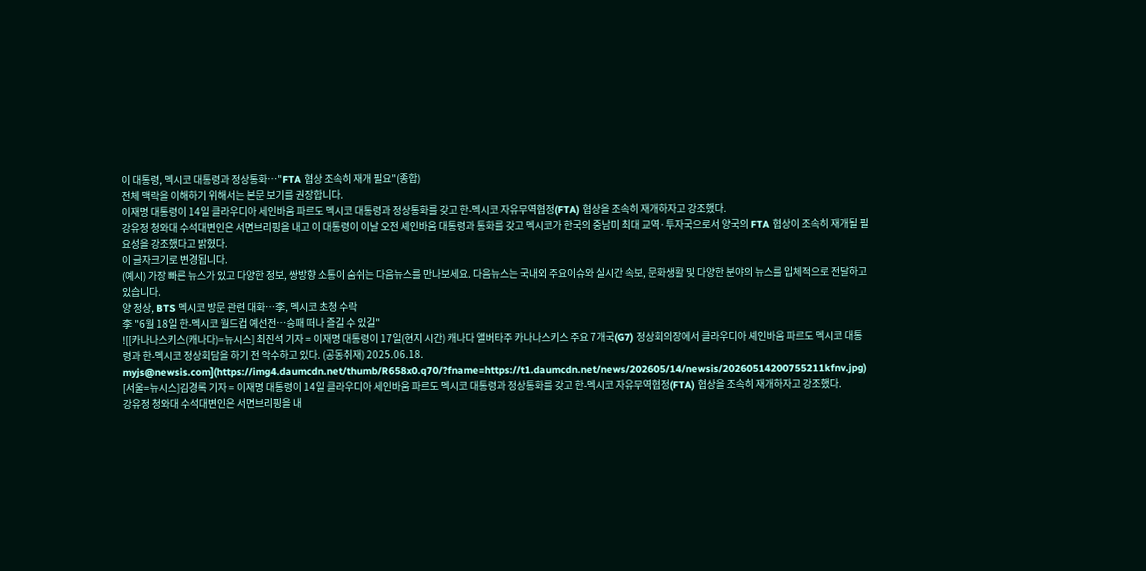이 대통령, 멕시코 대통령과 정상통화…"FTA 협상 조속히 재개 필요"(종합)
전체 맥락을 이해하기 위해서는 본문 보기를 권장합니다.
이재명 대통령이 14일 클라우디아 세인바움 파르도 멕시코 대통령과 정상통화를 갖고 한-멕시코 자유무역협정(FTA) 협상을 조속히 재개하자고 강조했다.
강유정 청와대 수석대변인은 서면브리핑을 내고 이 대통령이 이날 오전 셰인바움 대통령과 통화를 갖고 멕시코가 한국의 중남미 최대 교역·투자국으로서 양국의 FTA 협상이 조속히 재개될 필요성을 강조했다고 밝혔다.
이 글자크기로 변경됩니다.
(예시) 가장 빠른 뉴스가 있고 다양한 정보, 쌍방향 소통이 숨쉬는 다음뉴스를 만나보세요. 다음뉴스는 국내외 주요이슈와 실시간 속보, 문화생활 및 다양한 분야의 뉴스를 입체적으로 전달하고 있습니다.
양 정상, BTS 멕시코 방문 관련 대화…李, 멕시코 초청 수락
李 "6월 18일 한-멕시코 월드컵 예선전…승패 떠나 즐길 수 있길"
![[카나나스키스(캐나다)=뉴시스] 최진석 기자 = 이재명 대통령이 17일(현지 시간) 캐나다 앨버타주 카나나스키스 주요 7개국(G7) 정상회의장에서 클라우디아 셰인바움 파르도 멕시코 대통령과 한-멕시코 정상회담을 하기 전 악수하고 있다. (공동취재) 2025.06.18. myjs@newsis.com](https://img4.daumcdn.net/thumb/R658x0.q70/?fname=https://t1.daumcdn.net/news/202605/14/newsis/20260514200755211kfnv.jpg)
[서울=뉴시스]김경록 기자 = 이재명 대통령이 14일 클라우디아 세인바움 파르도 멕시코 대통령과 정상통화를 갖고 한-멕시코 자유무역협정(FTA) 협상을 조속히 재개하자고 강조했다.
강유정 청와대 수석대변인은 서면브리핑을 내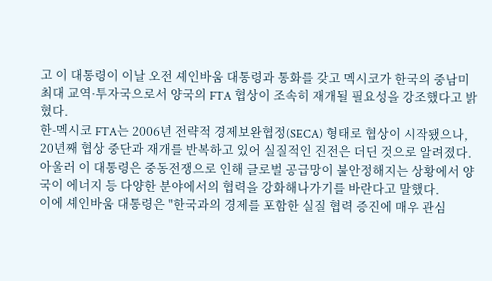고 이 대통령이 이날 오전 셰인바움 대통령과 통화를 갖고 멕시코가 한국의 중남미 최대 교역·투자국으로서 양국의 FTA 협상이 조속히 재개될 필요성을 강조했다고 밝혔다.
한-멕시코 FTA는 2006년 전략적 경제보완협정(SECA) 형태로 협상이 시작됐으나, 20년째 협상 중단과 재개를 반복하고 있어 실질적인 진전은 더딘 것으로 알려졌다.
아울러 이 대통령은 중동전쟁으로 인해 글로벌 공급망이 불안정해지는 상황에서 양국이 에너지 등 다양한 분야에서의 협력을 강화해나가기를 바란다고 말했다.
이에 셰인바움 대통령은 "한국과의 경제를 포함한 실질 협력 증진에 매우 관심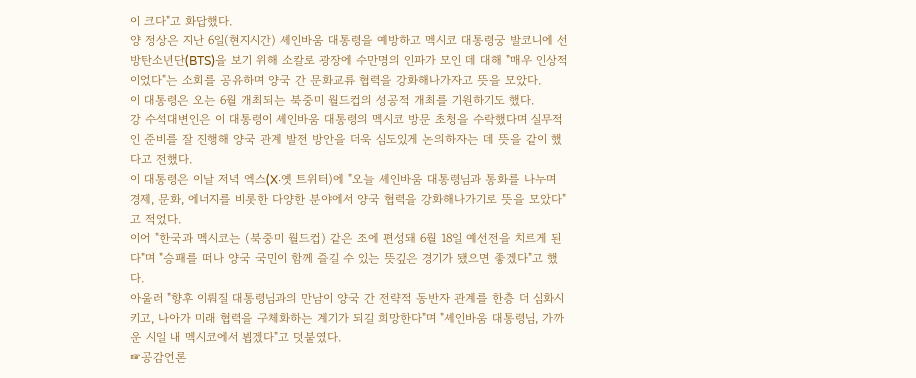이 크다"고 화답했다.
양 정상은 지난 6일(현지시간) 셰인바움 대통령을 예방하고 멕시코 대통령궁 발코니에 선 방탄소년단(BTS)을 보기 위해 소칼로 광장에 수만명의 인파가 모인 데 대해 "매우 인상적이었다"는 소회를 공유하며 양국 간 문화교류 협력을 강화해나가자고 뜻을 모았다.
이 대통령은 오는 6월 개최되는 북중미 월드컵의 성공적 개최를 기원하기도 했다.
강 수석대변인은 이 대통령이 셰인바움 대통령의 멕시코 방문 초청을 수락했다며 실무적인 준비를 잘 진행해 양국 관계 발전 방안을 더욱 심도있게 논의하자는 데 뜻을 같이 했다고 전했다.
이 대통령은 이날 저녁 엑스(X·옛 트위터)에 "오늘 셰인바움 대통령님과 통화를 나누며 경제, 문화, 에너지를 비롯한 다양한 분야에서 양국 협력을 강화해나가기로 뜻을 모았다"고 적었다.
이어 "한국과 멕시코는 (북중미 월드컵) 같은 조에 편성돼 6월 18일 예선전을 치르게 된다"며 "승패를 떠나 양국 국민이 함께 즐길 수 있는 뜻깊은 경기가 됐으면 좋겠다"고 했다.
아울러 "향후 이뤄질 대통령님과의 만남이 양국 간 전략적 동반자 관계를 한층 더 심화시키고, 나아가 미래 협력을 구체화하는 계기가 되길 희망한다"며 "셰인바움 대통령님, 가까운 시일 내 멕시코에서 뵙겠다"고 덧붙였다.
☞공감언론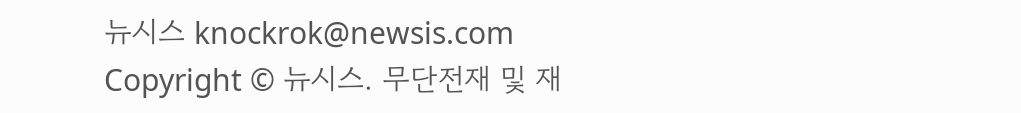뉴시스 knockrok@newsis.com
Copyright © 뉴시스. 무단전재 및 재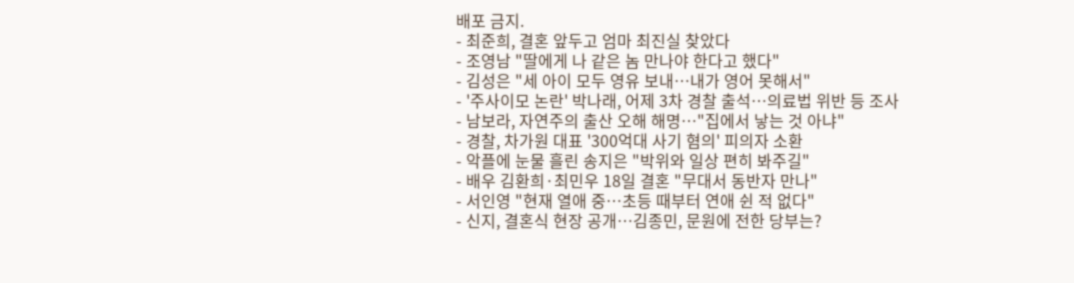배포 금지.
- 최준희, 결혼 앞두고 엄마 최진실 찾았다
- 조영남 "딸에게 나 같은 놈 만나야 한다고 했다"
- 김성은 "세 아이 모두 영유 보내…내가 영어 못해서"
- '주사이모 논란' 박나래, 어제 3차 경찰 출석…의료법 위반 등 조사
- 남보라, 자연주의 출산 오해 해명…"집에서 낳는 것 아냐"
- 경찰, 차가원 대표 '300억대 사기 혐의' 피의자 소환
- 악플에 눈물 흘린 송지은 "박위와 일상 편히 봐주길"
- 배우 김환희·최민우 18일 결혼 "무대서 동반자 만나"
- 서인영 "현재 열애 중…초등 때부터 연애 쉰 적 없다"
- 신지, 결혼식 현장 공개…김종민, 문원에 전한 당부는?